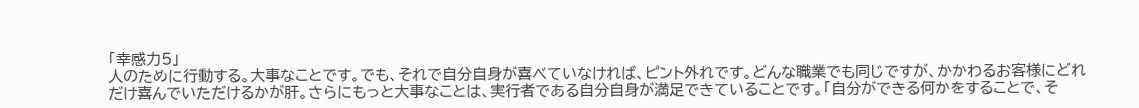「幸感力5」
人のために行動する。大事なことです。でも、それで自分自身が喜べていなければ、ピント外れです。どんな職業でも同じですが、かかわるお客様にどれだけ喜んでいただけるかが肝。さらにもっと大事なことは、実行者である自分自身が満足できていることです。「自分ができる何かをすることで、そ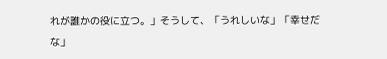れが誰かの役に立つ。」そうして、「うれしいな」「幸せだな」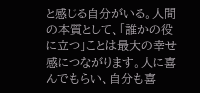と感じる自分がいる。人間の本質として、「誰かの役に立つ」ことは最大の幸せ感につながります。人に喜んでもらい、自分も喜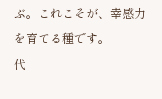ぶ。これこそが、幸感力を育てる種です。
代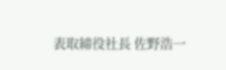表取締役社長 佐野浩一